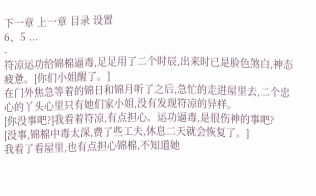下一章 上一章 目录 设置
6、5 ...
-
符凉运功给锦棉逼毒,足足用了二个时辰,出来时已是脸色煞白,神态疲惫。[你们小姐醒了。]
在门外焦急等着的锦日和锦月听了之后,急忙的走进屋里去,二个忠心的丫头心里只有她们家小姐,没有发现符凉的异样。
[你没事吧?]我看着符凉,有点担心。运功逼毒,是很伤神的事吧?
[没事,锦棉中毒太深,费了些工夫,休息二天就会恢复了。]
我看了看屋里,也有点担心锦棉,不知道她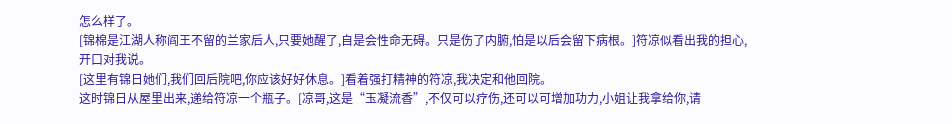怎么样了。
[锦棉是江湖人称阎王不留的兰家后人,只要她醒了,自是会性命无碍。只是伤了内腑,怕是以后会留下病根。]符凉似看出我的担心,开口对我说。
[这里有锦日她们,我们回后院吧,你应该好好休息。]看着强打精神的符凉,我决定和他回院。
这时锦日从屋里出来,递给符凉一个瓶子。[凉哥,这是“玉凝流香”,不仅可以疗伤,还可以可增加功力,小姐让我拿给你,请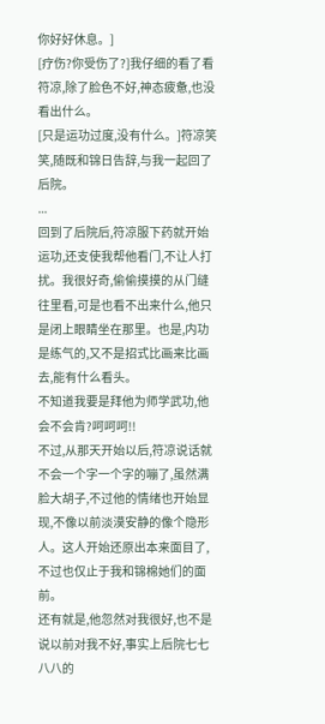你好好休息。]
[疗伤?你受伤了?]我仔细的看了看符凉,除了脸色不好,神态疲惫,也没看出什么。
[只是运功过度,没有什么。]符凉笑笑,随既和锦日告辞,与我一起回了后院。
...
回到了后院后,符凉服下药就开始运功,还支使我帮他看门,不让人打扰。我很好奇,偷偷摸摸的从门缝往里看,可是也看不出来什么,他只是闭上眼睛坐在那里。也是,内功是练气的,又不是招式比画来比画去,能有什么看头。
不知道我要是拜他为师学武功,他会不会肯?呵呵呵!!
不过,从那天开始以后,符凉说话就不会一个字一个字的嘣了,虽然满脸大胡子,不过他的情绪也开始显现,不像以前淡漠安静的像个隐形人。这人开始还原出本来面目了,不过也仅止于我和锦棉她们的面前。
还有就是,他忽然对我很好,也不是说以前对我不好,事实上后院七七八八的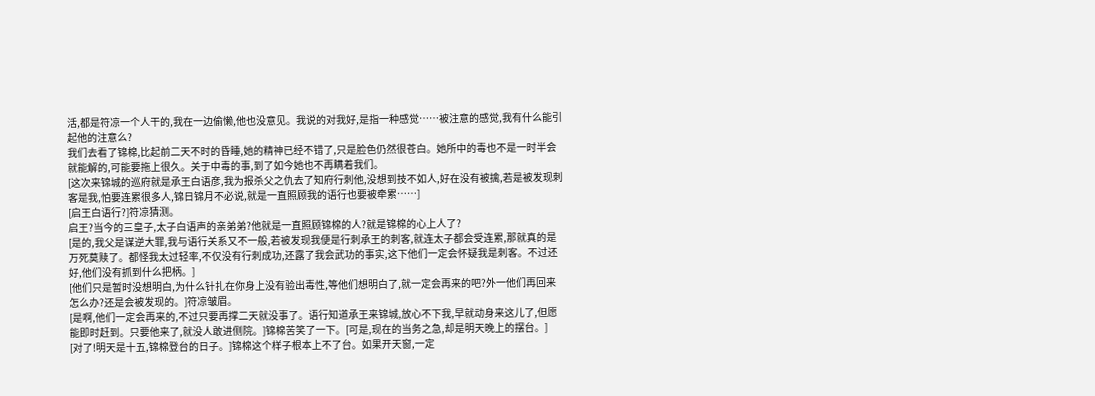活,都是符凉一个人干的,我在一边偷懒,他也没意见。我说的对我好,是指一种感觉……被注意的感觉,我有什么能引起他的注意么?
我们去看了锦棉,比起前二天不时的昏睡,她的精神已经不错了,只是脸色仍然很苍白。她所中的毒也不是一时半会就能解的,可能要拖上很久。关于中毒的事,到了如今她也不再瞒着我们。
[这次来锦城的巡府就是承王白语彦,我为报杀父之仇去了知府行刺他,没想到技不如人,好在没有被擒,若是被发现刺客是我,怕要连累很多人,锦日锦月不必说,就是一直照顾我的语行也要被牵累……]
[启王白语行?]符凉猜测。
启王?当今的三皇子,太子白语声的亲弟弟?他就是一直照顾锦棉的人?就是锦棉的心上人了?
[是的,我父是谋逆大罪,我与语行关系又不一般,若被发现我便是行刺承王的刺客,就连太子都会受连累,那就真的是万死莫赎了。都怪我太过轻率,不仅没有行刺成功,还露了我会武功的事实,这下他们一定会怀疑我是刺客。不过还好,他们没有抓到什么把柄。]
[他们只是暂时没想明白,为什么针扎在你身上没有验出毒性,等他们想明白了,就一定会再来的吧?外一他们再回来怎么办?还是会被发现的。]符凉皱眉。
[是啊,他们一定会再来的,不过只要再撑二天就没事了。语行知道承王来锦城,放心不下我,早就动身来这儿了,但愿能即时赶到。只要他来了,就没人敢进侧院。]锦棉苦笑了一下。[可是,现在的当务之急,却是明天晚上的摆台。]
[对了!明天是十五,锦棉登台的日子。]锦棉这个样子根本上不了台。如果开天窗,一定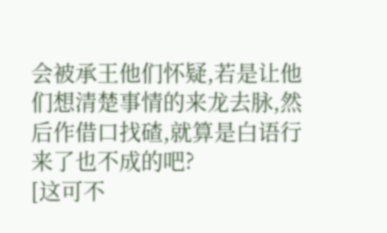会被承王他们怀疑,若是让他们想清楚事情的来龙去脉,然后作借口找碴,就算是白语行来了也不成的吧?
[这可不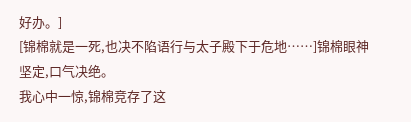好办。]
[锦棉就是一死,也决不陷语行与太子殿下于危地……]锦棉眼神坚定,口气决绝。
我心中一惊,锦棉竞存了这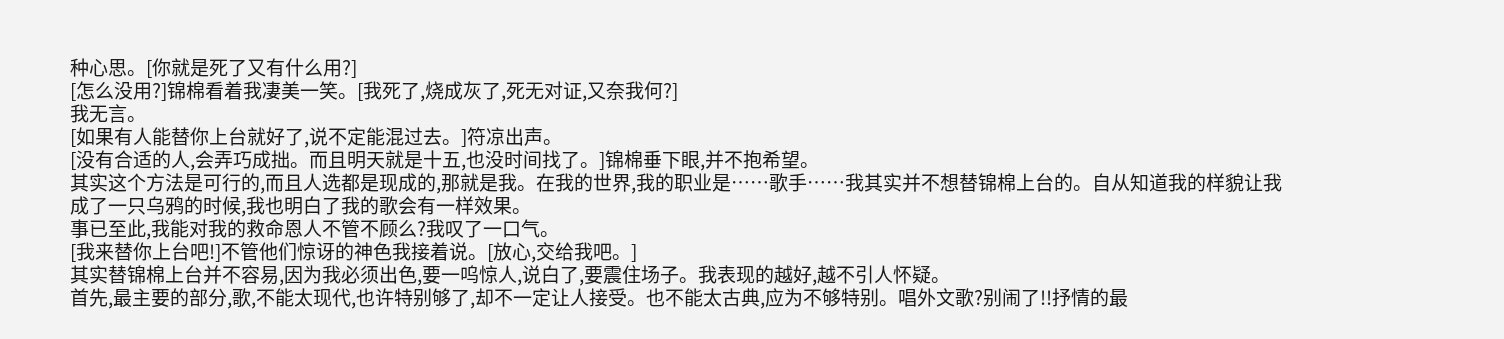种心思。[你就是死了又有什么用?]
[怎么没用?]锦棉看着我凄美一笑。[我死了,烧成灰了,死无对证,又奈我何?]
我无言。
[如果有人能替你上台就好了,说不定能混过去。]符凉出声。
[没有合适的人,会弄巧成拙。而且明天就是十五,也没时间找了。]锦棉垂下眼,并不抱希望。
其实这个方法是可行的,而且人选都是现成的,那就是我。在我的世界,我的职业是……歌手……我其实并不想替锦棉上台的。自从知道我的样貌让我成了一只乌鸦的时候,我也明白了我的歌会有一样效果。
事已至此,我能对我的救命恩人不管不顾么?我叹了一口气。
[我来替你上台吧!]不管他们惊讶的神色我接着说。[放心,交给我吧。]
其实替锦棉上台并不容易,因为我必须出色,要一呜惊人,说白了,要震住场子。我表现的越好,越不引人怀疑。
首先,最主要的部分,歌,不能太现代,也许特别够了,却不一定让人接受。也不能太古典,应为不够特别。唱外文歌?别闹了!!抒情的最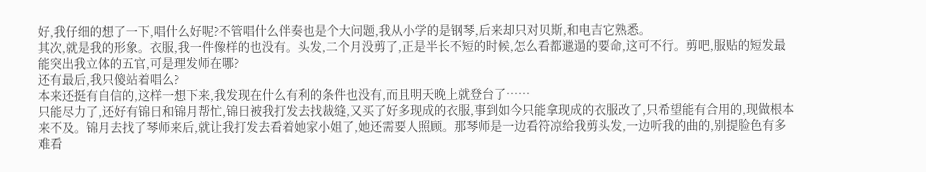好,我仔细的想了一下,唱什么好呢?不管唱什么伴奏也是个大问题,我从小学的是钢琴,后来却只对贝斯,和电吉它熟悉。
其次,就是我的形象。衣服,我一件像样的也没有。头发,二个月没剪了,正是半长不短的时候,怎么看都邋遢的要命,这可不行。剪吧,服贴的短发最能突出我立体的五官,可是理发师在哪?
还有最后,我只傻站着唱么?
本来还挺有自信的,这样一想下来,我发现在什么有利的条件也没有,而且明天晚上就登台了……
只能尽力了,还好有锦日和锦月帮忙,锦日被我打发去找裁缝,又买了好多现成的衣服,事到如今只能拿现成的衣服改了,只希望能有合用的,现做根本来不及。锦月去找了琴师来后,就让我打发去看着她家小姐了,她还需要人照顾。那琴师是一边看符凉给我剪头发,一边听我的曲的,别提脸色有多难看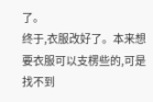了。
终于,衣服改好了。本来想要衣服可以支楞些的,可是找不到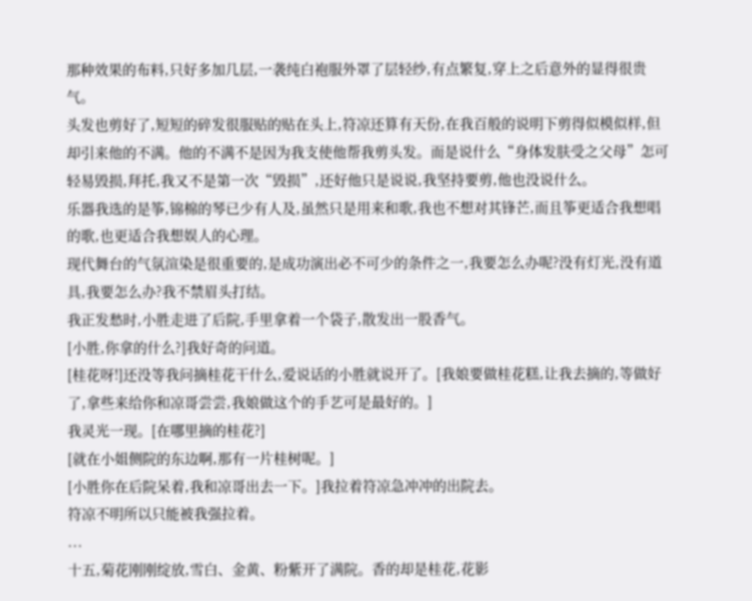那种效果的布料,只好多加几层,一袭纯白袍服外罩了层轻纱,有点繁复,穿上之后意外的显得很贵气。
头发也剪好了,短短的碎发很服贴的贴在头上,符凉还算有天份,在我百般的说明下剪得似模似样,但却引来他的不满。他的不满不是因为我支使他帮我剪头发。而是说什么“身体发肤受之父母”怎可轻易毁损,拜托,我又不是第一次“毁损”,还好他只是说说,我坚持要剪,他也没说什么。
乐器我选的是筝,锦棉的琴已少有人及,虽然只是用来和歌,我也不想对其锋芒,而且筝更适合我想唱的歌,也更适合我想娱人的心理。
现代舞台的气氛渲染是很重要的,是成功演出必不可少的条件之一,我要怎么办呢?没有灯光,没有道具,我要怎么办?我不禁眉头打结。
我正发愁时,小胜走进了后院,手里拿着一个袋子,散发出一股香气。
[小胜,你拿的什么?]我好奇的问道。
[桂花呀!]还没等我问摘桂花干什么,爱说话的小胜就说开了。[我娘要做桂花糕,让我去摘的,等做好了,拿些来给你和凉哥尝尝,我娘做这个的手艺可是最好的。]
我灵光一现。[在哪里摘的桂花?]
[就在小姐侧院的东边啊,那有一片桂树呢。]
[小胜你在后院呆着,我和凉哥出去一下。]我拉着符凉急冲冲的出院去。
符凉不明所以只能被我强拉着。
...
十五,菊花刚刚绽放,雪白、金黄、粉紫开了满院。香的却是桂花,花影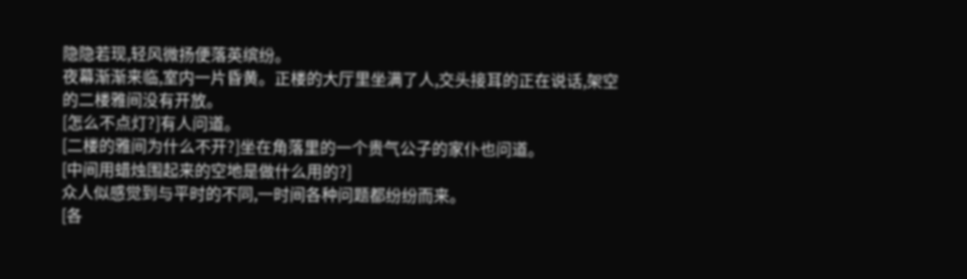隐隐若现,轻风微扬便落英缤纷。
夜幕渐渐来临,室内一片昏黄。正楼的大厅里坐满了人,交头接耳的正在说话,架空的二楼雅间没有开放。
[怎么不点灯?]有人问道。
[二楼的雅间为什么不开?]坐在角落里的一个贵气公子的家仆也问道。
[中间用蜡烛围起来的空地是做什么用的?]
众人似感觉到与平时的不同,一时间各种问题都纷纷而来。
[各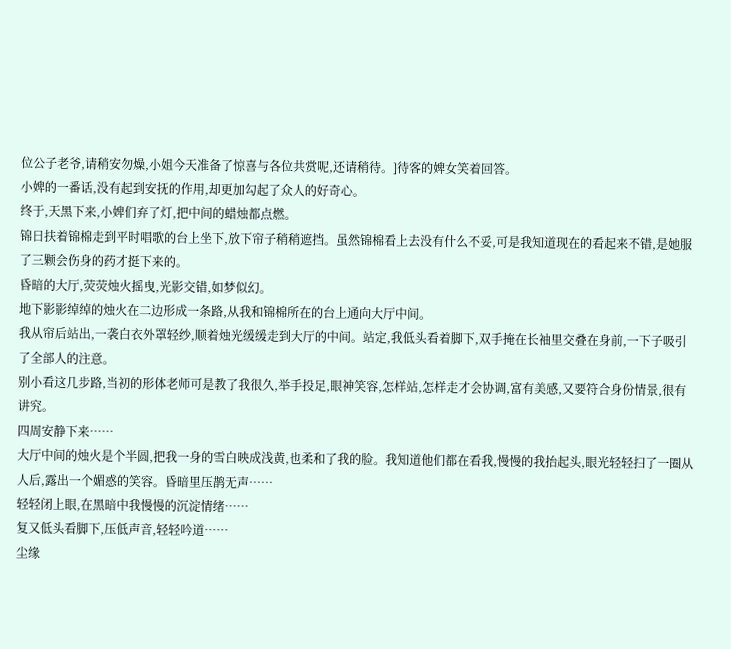位公子老爷,请稍安勿燥,小姐今天准备了惊喜与各位共赏呢,还请稍待。]待客的婢女笑着回答。
小婢的一番话,没有起到安抚的作用,却更加勾起了众人的好奇心。
终于,天黑下来,小婢们弃了灯,把中间的蜡烛都点燃。
锦日扶着锦棉走到平时唱歌的台上坐下,放下帘子稍稍遮挡。虽然锦棉看上去没有什么不妥,可是我知道现在的看起来不错,是她服了三颗会伤身的药才挺下来的。
昏暗的大厅,荧荧烛火摇曳,光影交错,如梦似幻。
地下影影绰绰的烛火在二边形成一条路,从我和锦棉所在的台上通向大厅中间。
我从帘后站出,一袭白衣外罩轻纱,顺着烛光缓缓走到大厅的中间。站定,我低头看着脚下,双手掩在长袖里交叠在身前,一下子吸引了全部人的注意。
别小看这几步路,当初的形体老师可是教了我很久,举手投足,眼神笑容,怎样站,怎样走才会协调,富有美感,又要符合身份情景,很有讲究。
四周安静下来……
大厅中间的烛火是个半圆,把我一身的雪白映成浅黄,也柔和了我的脸。我知道他们都在看我,慢慢的我抬起头,眼光轻轻扫了一圈从人后,露出一个媚惑的笑容。昏暗里压鹊无声……
轻轻闭上眼,在黑暗中我慢慢的沉淀情绪……
复又低头看脚下,压低声音,轻轻吟道……
尘缘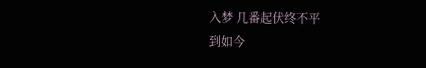入梦 几番起伏终不平
到如今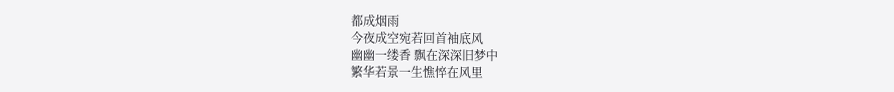都成烟雨
今夜成空宛若回首袖底风
幽幽一缕香 飘在深深旧梦中
繁华若景一生憔悴在风里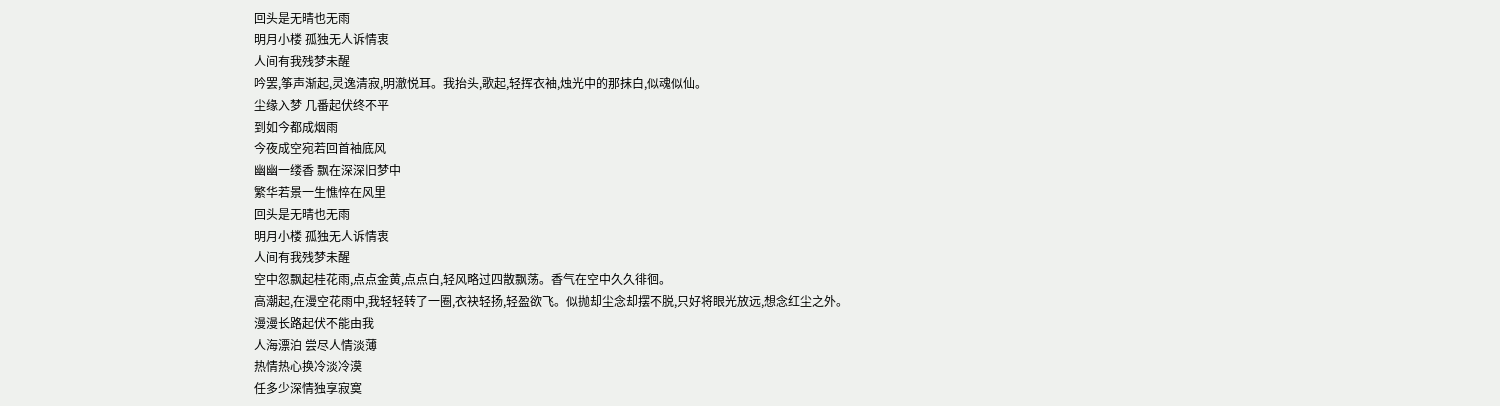回头是无晴也无雨
明月小楼 孤独无人诉情衷
人间有我残梦未醒
吟罢,筝声渐起,灵逸清寂,明澈悦耳。我抬头,歌起,轻挥衣袖,烛光中的那抹白,似魂似仙。
尘缘入梦 几番起伏终不平
到如今都成烟雨
今夜成空宛若回首袖底风
幽幽一缕香 飘在深深旧梦中
繁华若景一生憔悴在风里
回头是无晴也无雨
明月小楼 孤独无人诉情衷
人间有我残梦未醒
空中忽飘起桂花雨,点点金黄,点点白,轻风略过四散飘荡。香气在空中久久徘徊。
高潮起,在漫空花雨中,我轻轻转了一圈,衣袂轻扬,轻盈欲飞。似抛却尘念却摆不脱,只好将眼光放远,想念红尘之外。
漫漫长路起伏不能由我
人海漂泊 尝尽人情淡薄
热情热心换冷淡冷漠
任多少深情独享寂寞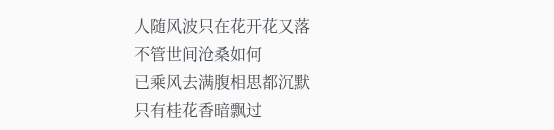人随风波只在花开花又落
不管世间沧桑如何
已乘风去满腹相思都沉默
只有桂花香暗飘过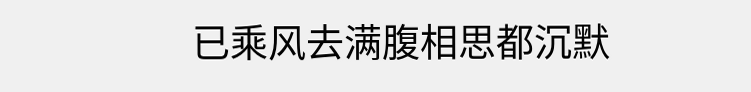已乘风去满腹相思都沉默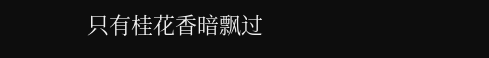只有桂花香暗飘过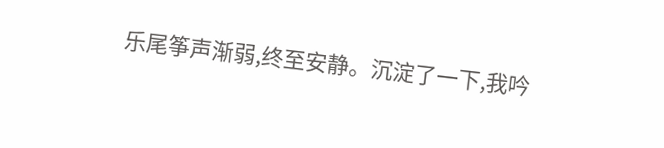乐尾筝声渐弱,终至安静。沉淀了一下,我吟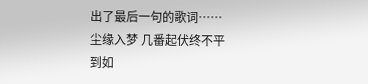出了最后一句的歌词……
尘缘入梦 几番起伏终不平
到如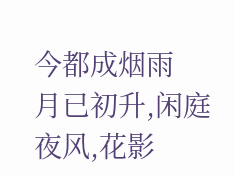今都成烟雨
月已初升,闲庭夜风,花影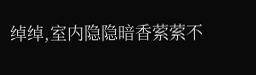绰绰,室内隐隐暗香萦萦不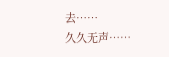去……
久久无声……